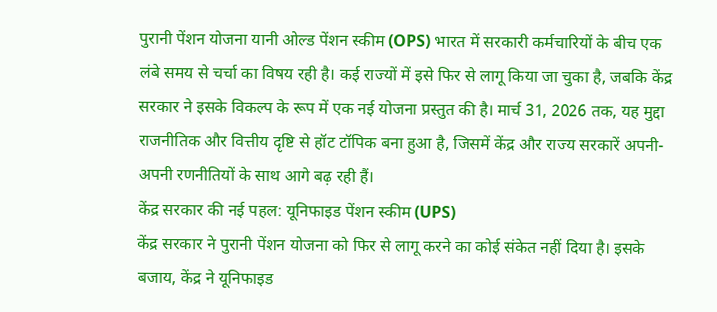पुरानी पेंशन योजना यानी ओल्ड पेंशन स्कीम (OPS) भारत में सरकारी कर्मचारियों के बीच एक लंबे समय से चर्चा का विषय रही है। कई राज्यों में इसे फिर से लागू किया जा चुका है, जबकि केंद्र सरकार ने इसके विकल्प के रूप में एक नई योजना प्रस्तुत की है। मार्च 31, 2026 तक, यह मुद्दा राजनीतिक और वित्तीय दृष्टि से हॉट टॉपिक बना हुआ है, जिसमें केंद्र और राज्य सरकारें अपनी-अपनी रणनीतियों के साथ आगे बढ़ रही हैं।
केंद्र सरकार की नई पहल: यूनिफाइड पेंशन स्कीम (UPS)
केंद्र सरकार ने पुरानी पेंशन योजना को फिर से लागू करने का कोई संकेत नहीं दिया है। इसके बजाय, केंद्र ने यूनिफाइड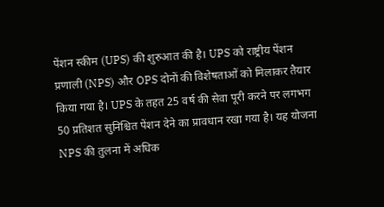पेंशन स्कीम (UPS) की शुरुआत की है। UPS को राष्ट्रीय पेंशन प्रणाली (NPS) और OPS दोनों की विशेषताओं को मिलाकर तैयार किया गया है। UPS के तहत 25 वर्ष की सेवा पूरी करने पर लगभग 50 प्रतिशत सुनिश्चित पेंशन देने का प्रावधान रखा गया है। यह योजना NPS की तुलना में अधिक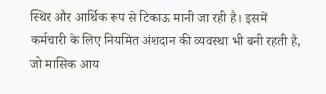स्थिर और आर्थिक रूप से टिकाऊ मानी जा रही है। इसमें कर्मचारी के लिए नियमित अंशदान की व्यवस्था भी बनी रहती है, जो मासिक आय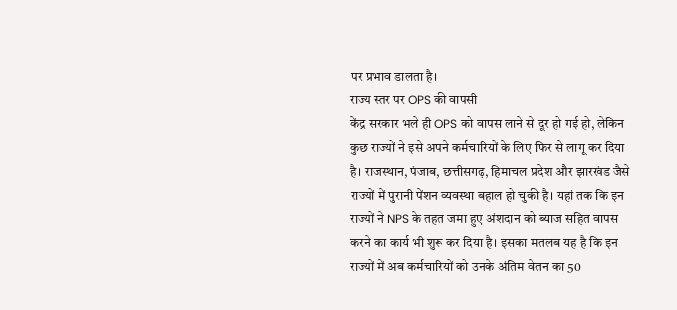पर प्रभाव डालता है।
राज्य स्तर पर OPS की वापसी
केंद्र सरकार भले ही OPS को वापस लाने से दूर हो गई हो, लेकिन कुछ राज्यों ने इसे अपने कर्मचारियों के लिए फिर से लागू कर दिया है। राजस्थान, पंजाब, छत्तीसगढ़, हिमाचल प्रदेश और झारखंड जैसे राज्यों में पुरानी पेंशन व्यवस्था बहाल हो चुकी है। यहां तक कि इन राज्यों ने NPS के तहत जमा हुए अंशदान को ब्याज सहित वापस करने का कार्य भी शुरू कर दिया है। इसका मतलब यह है कि इन राज्यों में अब कर्मचारियों को उनके अंतिम वेतन का 50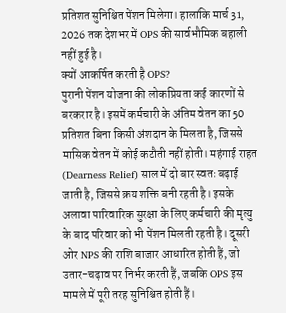प्रतिशत सुनिश्चित पेंशन मिलेगा। हालांकि मार्च 31, 2026 तक देशभर में OPS की सार्वभौमिक बहाली नहीं हुई है।
क्यों आकर्षित करती है OPS?
पुरानी पेंशन योजना की लोकप्रियता कई कारणों से बरकरार है। इसमें कर्मचारी के अंतिम वेतन का 50 प्रतिशत बिना किसी अंशदान के मिलता है, जिससे मासिक वेतन में कोई कटौती नहीं होती। महंगाई राहत (Dearness Relief) साल में दो बार स्वतः बढ़ाई जाती है, जिससे क्रय शक्ति बनी रहती है। इसके अलावा पारिवारिक सुरक्षा के लिए कर्मचारी की मृत्यु के बाद परिवार को भी पेंशन मिलती रहती है। दूसरी ओर NPS की राशि बाजार आधारित होती हैं, जो उतार-चढ़ाव पर निर्भर करती हैं, जबकि OPS इस मामले में पूरी तरह सुनिश्चित होती हैं।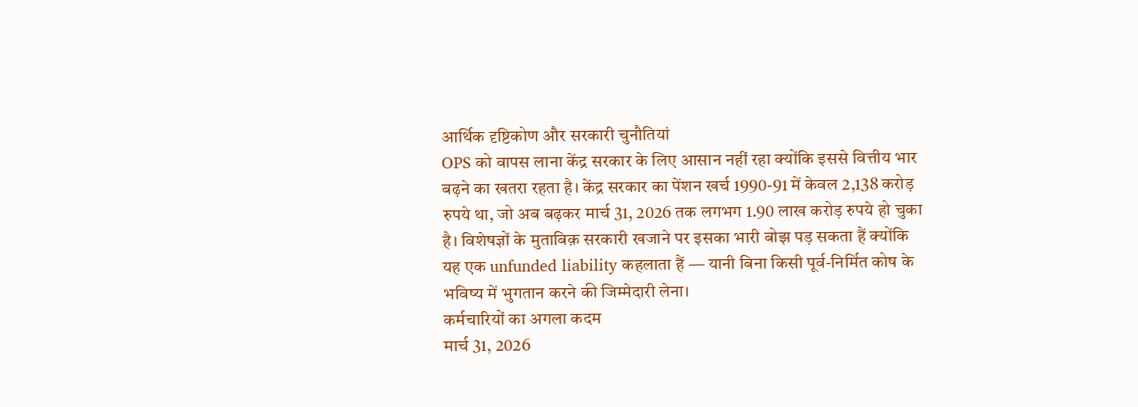आर्थिक दृष्टिकोण और सरकारी चुनौतियां
OPS को वापस लाना केंद्र सरकार के लिए आसान नहीं रहा क्योंकि इससे वित्तीय भार बढ़ने का खतरा रहता है। केंद्र सरकार का पेंशन खर्च 1990-91 में केवल 2,138 करोड़ रुपये था, जो अब बढ़कर मार्च 31, 2026 तक लगभग 1.90 लाख करोड़ रुपये हो चुका है। विशेषज्ञों के मुताबिक़ सरकारी खजाने पर इसका भारी बोझ पड़ सकता हैं क्योंकि यह एक unfunded liability कहलाता हैं — यानी बिना किसी पूर्व-निर्मित कोष के भविष्य में भुगतान करने की जिम्मेदारी लेना।
कर्मचारियों का अगला कदम
मार्च 31, 2026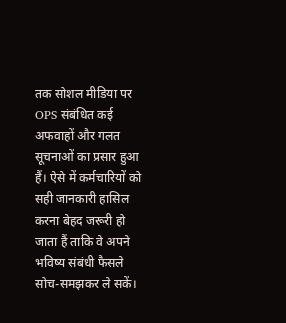तक सोशल मीडिया पर OPS संबंधित कई अफवाहों और गलत सूचनाओं का प्रसार हुआ हैं। ऐसे में कर्मचारियों को सही जानकारी हासिल करना बेहद जरूरी हो जाता हैं ताकि वे अपने भविष्य संबंधी फैसले सोच-समझकर ले सकें।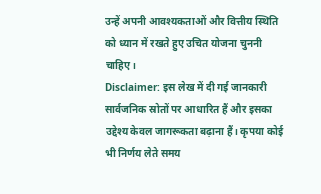उन्हें अपनी आवश्यकताओं और वित्तीय स्थिति को ध्यान में रखते हुए उचित योजना चुननी चाहिए।
Disclaimer: इस लेख में दी गई जानकारी सार्वजनिक स्रोतों पर आधारित हैं और इसका उद्देश्य केवल जागरूकता बढ़ाना हैं। कृपया कोई भी निर्णय लेते समय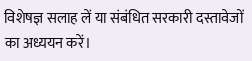विशेषज्ञ सलाह लें या संबंधित सरकारी दस्तावेजों का अध्ययन करें।